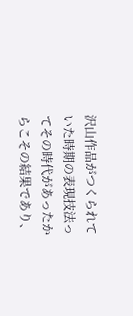沢山作品がつくられていた時期の表現技法ってその時代があったからこその結果であり、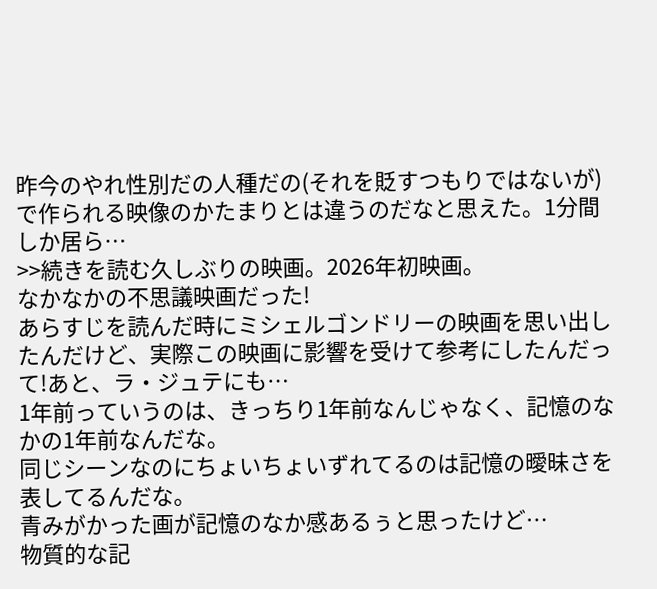昨今のやれ性別だの人種だの(それを貶すつもりではないが)で作られる映像のかたまりとは違うのだなと思えた。1分間しか居ら…
>>続きを読む久しぶりの映画。2026年初映画。
なかなかの不思議映画だった!
あらすじを読んだ時にミシェルゴンドリーの映画を思い出したんだけど、実際この映画に影響を受けて参考にしたんだって!あと、ラ・ジュテにも…
1年前っていうのは、きっちり1年前なんじゃなく、記憶のなかの1年前なんだな。
同じシーンなのにちょいちょいずれてるのは記憶の曖昧さを表してるんだな。
青みがかった画が記憶のなか感あるぅと思ったけど…
物質的な記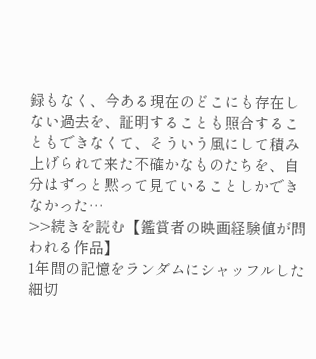録もなく、今ある現在のどこにも存在しない過去を、証明することも照合することもできなくて、そういう風にして積み上げられて来た不確かなものたちを、自分はずっと黙って見ていることしかできなかった…
>>続きを読む【鑑賞者の映画経験値が問われる作品】
1年間の記憶をランダムにシャッフルした細切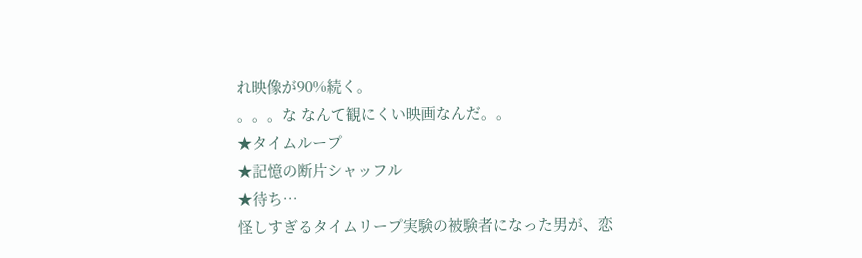れ映像が90%続く。
。。。な なんて観にくい映画なんだ。。
★タイムループ
★記憶の断片シャッフル
★待ち…
怪しすぎるタイムリープ実験の被験者になった男が、恋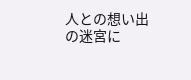人との想い出の迷宮に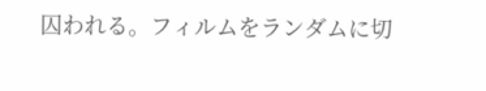囚われる。フィルムをランダムに切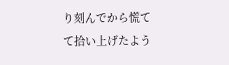り刻んでから慌てて拾い上げたよう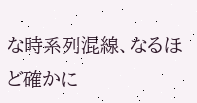な時系列混線、なるほど確かに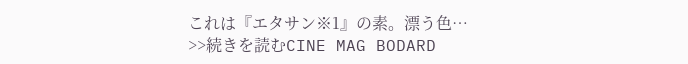これは『エタサン※1』の素。漂う色…
>>続きを読むCINE MAG BODARD